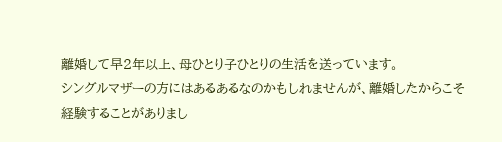離婚して早2年以上、母ひとり子ひとりの生活を送っています。
シングルマザーの方にはあるあるなのかもしれませんが、離婚したからこそ経験することがありまし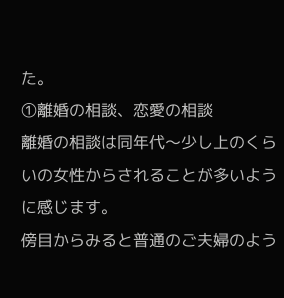た。
①離婚の相談、恋愛の相談
離婚の相談は同年代〜少し上のくらいの女性からされることが多いように感じます。
傍目からみると普通のご夫婦のよう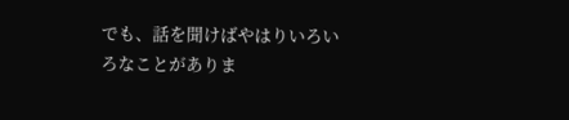でも、話を聞けばやはりいろいろなことがありま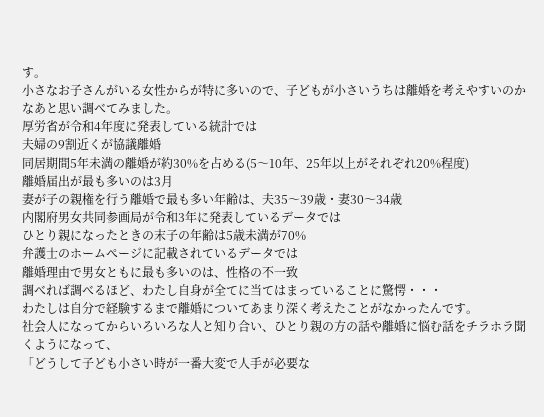す。
小さなお子さんがいる女性からが特に多いので、子どもが小さいうちは離婚を考えやすいのかなあと思い調べてみました。
厚労省が令和4年度に発表している統計では
夫婦の9割近くが協議離婚
同居期間5年未満の離婚が約30%を占める(5〜10年、25年以上がそれぞれ20%程度)
離婚届出が最も多いのは3月
妻が子の親権を行う離婚で最も多い年齢は、夫35〜39歳・妻30〜34歳
内閣府男女共同参画局が令和3年に発表しているデータでは
ひとり親になったときの末子の年齢は5歳未満が70%
弁護士のホームぺージに記載されているデータでは
離婚理由で男女ともに最も多いのは、性格の不一致
調べれば調べるほど、わたし自身が全てに当てはまっていることに驚愕・・・
わたしは自分で経験するまで離婚についてあまり深く考えたことがなかったんです。
社会人になってからいろいろな人と知り合い、ひとり親の方の話や離婚に悩む話をチラホラ聞くようになって、
「どうして子ども小さい時が一番大変で人手が必要な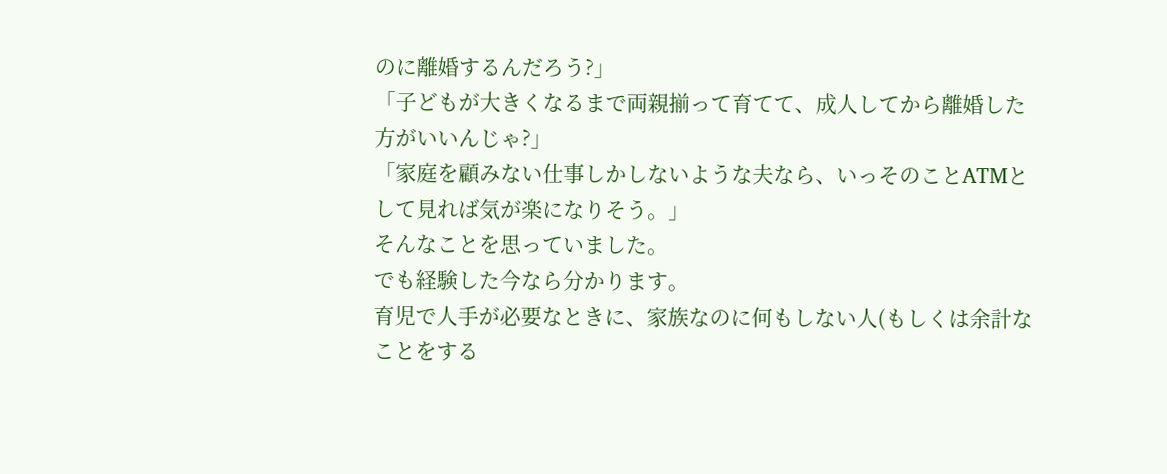のに離婚するんだろう?」
「子どもが大きくなるまで両親揃って育てて、成人してから離婚した方がいいんじゃ?」
「家庭を顧みない仕事しかしないような夫なら、いっそのことATMとして見れば気が楽になりそう。」
そんなことを思っていました。
でも経験した今なら分かります。
育児で人手が必要なときに、家族なのに何もしない人(もしくは余計なことをする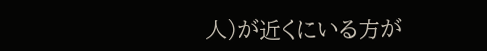人)が近くにいる方が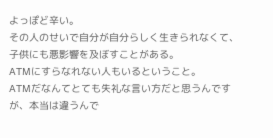よっぽど辛い。
その人のせいで自分が自分らしく生きられなくて、子供にも悪影響を及ぼすことがある。
ATMにすらなれない人もいるということ。
ATMだなんてとても失礼な言い方だと思うんですが、本当は違うんで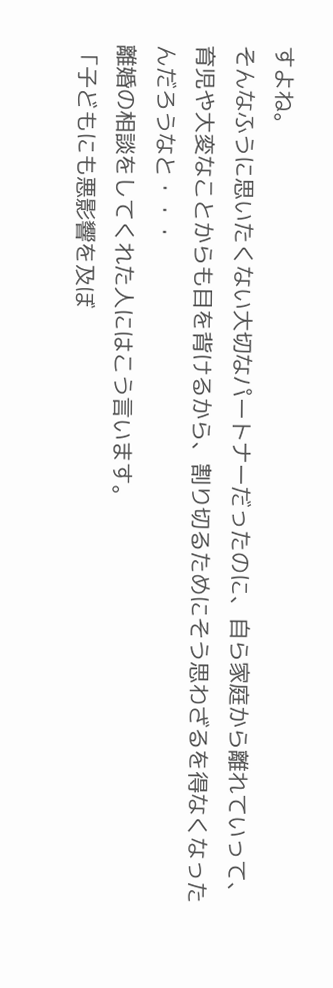すよね。
そんなふうに思いたくない大切なパートナーだったのに、自ら家庭から離れていって、育児や大変なことからも目を背けるから、割り切るためにそう思わざるを得なくなったんだろうなと・・・
離婚の相談をしてくれた人にはこう言います。
「子どもにも悪影響を及ぼ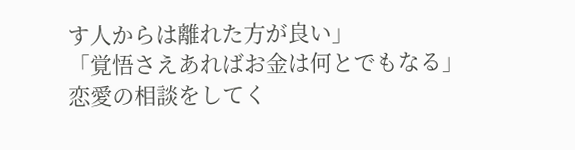す人からは離れた方が良い」
「覚悟さえあればお金は何とでもなる」
恋愛の相談をしてく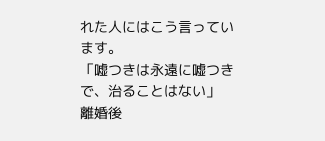れた人にはこう言っています。
「嘘つきは永遠に嘘つきで、治ることはない」
離婚後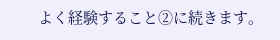よく経験すること②に続きます。